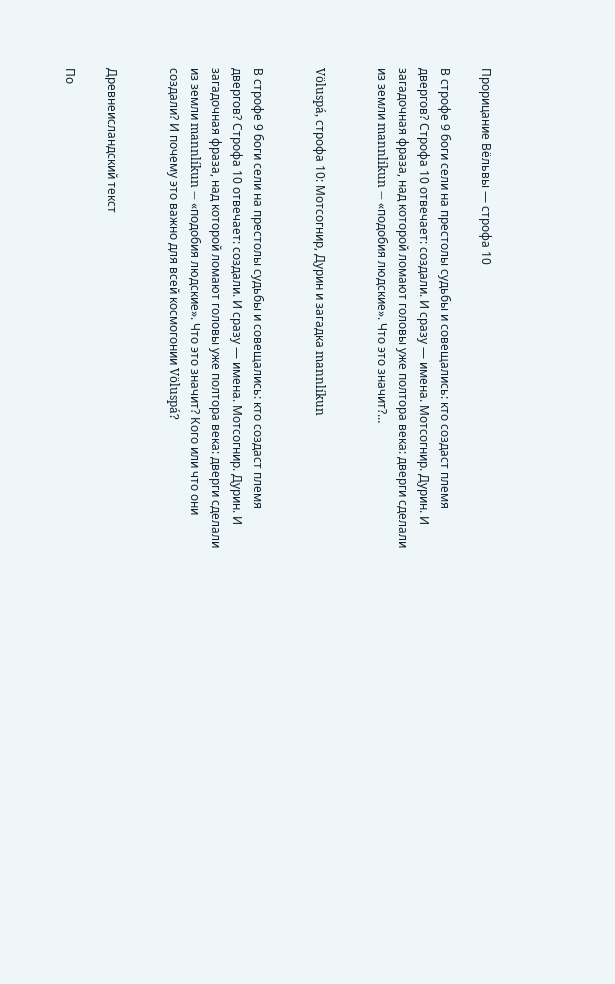Прорицание Вёльвы — строфа 10

В строфе 9 боги сели на престолы судьбы и совещались: кто создаст племя двергов? Строфа 10 отвечает: создали. И сразу — имена. Мотсогнир. Дурин. И загадочная фраза, над которой ломают головы уже полтора века: дверги сделали из земли mannlíkun — «подобия людские». Что это значит?…


Völuspá, строфа 10: Мотсогнир, Дурин и загадка mannlíkun


В строфе 9 боги сели на престолы судьбы и совещались: кто создаст племя двергов? Строфа 10 отвечает: создали. И сразу — имена. Мотсогнир. Дурин. И загадочная фраза, над которой ломают головы уже полтора века: дверги сделали из земли mannlíkun — «подобия людские». Что это значит? Кого или что они создали? И почему это важно для всей космогонии Völuspá?


Древнеисландский текст

По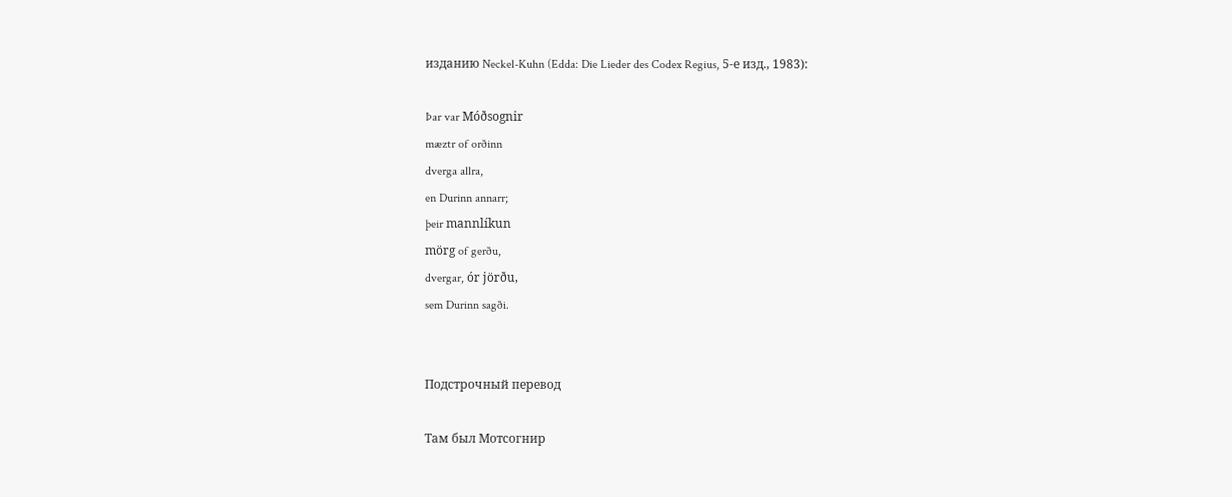изданию Neckel-Kuhn (Edda: Die Lieder des Codex Regius, 5-е изд., 1983):

Þar var Móðsognir
mæztr of orðinn
dverga allra,
en Durinn annarr;
þeir mannlíkun
mörg of gerðu,
dvergar, ór jörðu,
sem Durinn sagði.


Подстрочный перевод

Там был Мотсогнир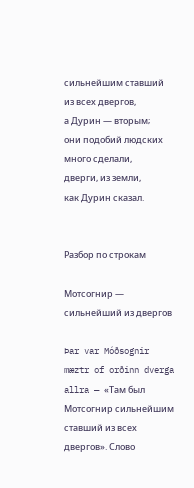сильнейшим ставший
из всех двергов,
а Дурин — вторым;
они подобий людских
много сделали,
дверги, из земли,
как Дурин сказал.


Разбор по строкам

Мотсогнир — сильнейший из двергов

Þar var Móðsognir mæztr of orðinn dverga allra — «Там был Мотсогнир сильнейшим ставший из всех двергов». Слово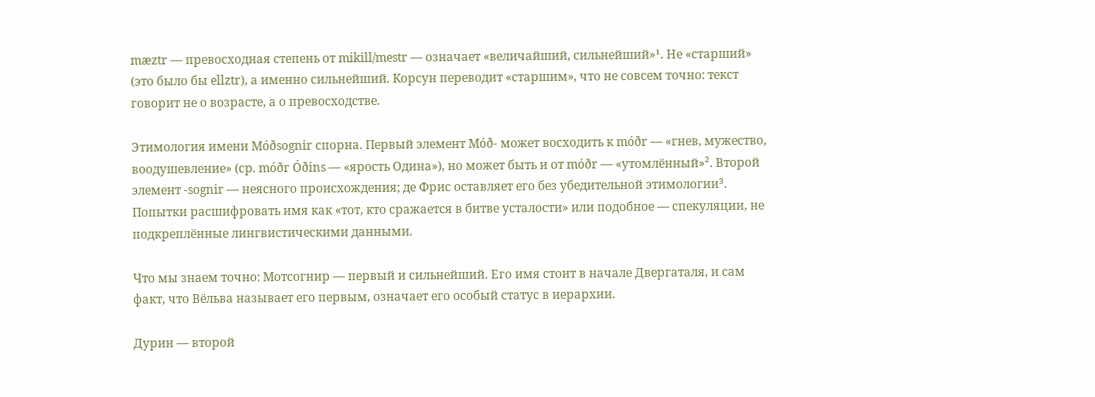mæztr — превосходная степень от mikill/mestr — означает «величайший, сильнейший»¹. Не «старший» (это было бы ellztr), а именно сильнейший. Корсун переводит «старшим», что не совсем точно: текст говорит не о возрасте, а о превосходстве.

Этимология имени Móðsognir спорна. Первый элемент Móð- может восходить к móðr — «гнев, мужество, воодушевление» (ср. móðr Óðins — «ярость Одина»), но может быть и от móðr — «утомлённый»². Второй элемент -sognir — неясного происхождения; де Фрис оставляет его без убедительной этимологии³. Попытки расшифровать имя как «тот, кто сражается в битве усталости» или подобное — спекуляции, не подкреплённые лингвистическими данными.

Что мы знаем точно: Мотсогнир — первый и сильнейший. Его имя стоит в начале Двергаталя, и сам факт, что Вёльва называет его первым, означает его особый статус в иерархии.

Дурин — второй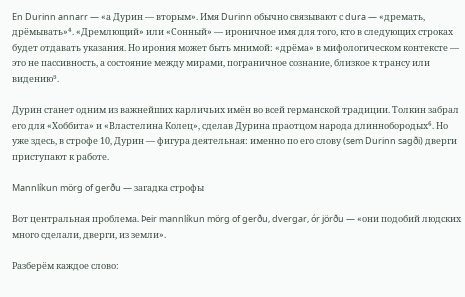En Durinn annarr — «а Дурин — вторым». Имя Durinn обычно связывают с dura — «дремать, дрёмывать»⁴. «Дремлющий» или «Сонный» — ироничное имя для того, кто в следующих строках будет отдавать указания. Но ирония может быть мнимой: «дрёма» в мифологическом контексте — это не пассивность, а состояние между мирами, пограничное сознание, близкое к трансу или видению⁵.

Дурин станет одним из важнейших карличьих имён во всей германской традиции. Толкин забрал его для «Хоббита» и «Властелина Колец», сделав Дурина праотцом народа длиннобородых⁶. Но уже здесь, в строфе 10, Дурин — фигура деятельная: именно по его слову (sem Durinn sagði) дверги приступают к работе.

Mannlíkun mörg of gerðu — загадка строфы

Вот центральная проблема. Þeir mannlíkun mörg of gerðu, dvergar, ór jörðu — «они подобий людских много сделали, дверги, из земли».

Разберём каждое слово: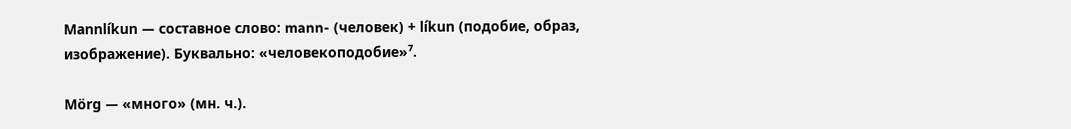Mannlíkun — составное слово: mann- (человек) + líkun (подобие, образ, изображение). Буквально: «человекоподобие»⁷.

Mörg — «много» (мн. ч.).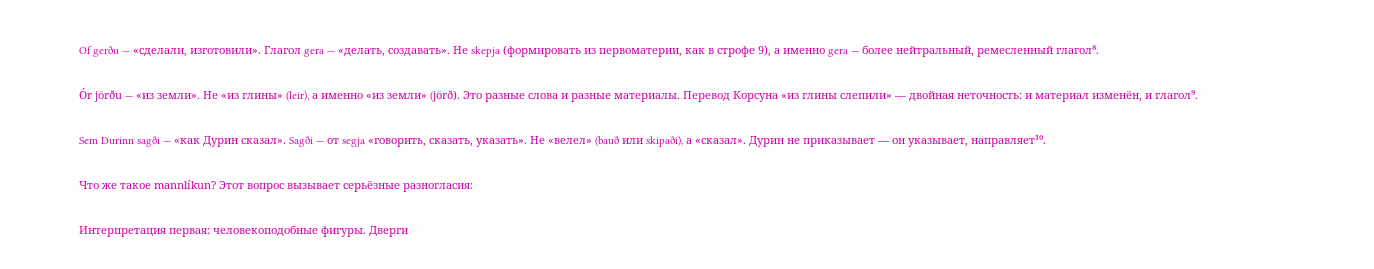Of gerðu — «сделали, изготовили». Глагол gera — «делать, создавать». Не skepja (формировать из первоматерии, как в строфе 9), а именно gera — более нейтральный, ремесленный глагол⁸.

Ór jörðu — «из земли». Не «из глины» (leir), а именно «из земли» (jörð). Это разные слова и разные материалы. Перевод Корсуна «из глины слепили» — двойная неточность: и материал изменён, и глагол⁹.

Sem Durinn sagði — «как Дурин сказал». Sagði — от segja «говорить, сказать, указать». Не «велел» (bauð или skipaði), а «сказал». Дурин не приказывает — он указывает, направляет¹⁰.

Что же такое mannlíkun? Этот вопрос вызывает серьёзные разногласия:

Интерпретация первая: человекоподобные фигуры. Дверги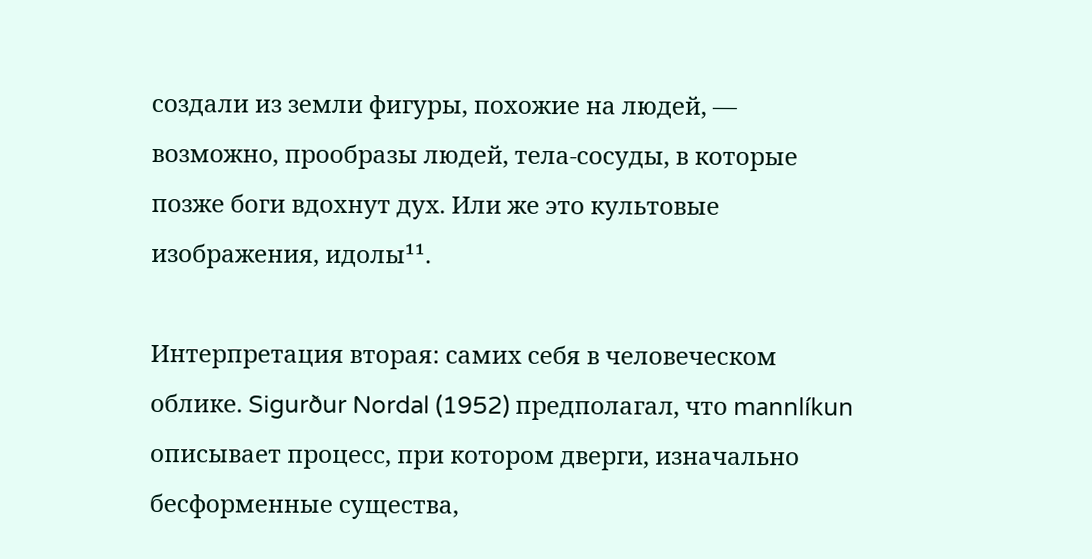создали из земли фигуры, похожие на людей, — возможно, прообразы людей, тела-сосуды, в которые позже боги вдохнут дух. Или же это культовые изображения, идолы¹¹.

Интерпретация вторая: самих себя в человеческом облике. Sigurður Nordal (1952) предполагал, что mannlíkun описывает процесс, при котором дверги, изначально бесформенные существа,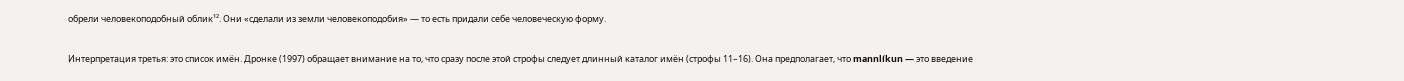обрели человекоподобный облик¹². Они «сделали из земли человекоподобия» — то есть придали себе человеческую форму.

Интерпретация третья: это список имён. Дронке (1997) обращает внимание на то, что сразу после этой строфы следует длинный каталог имён (строфы 11–16). Она предполагает, что mannlíkun — это введение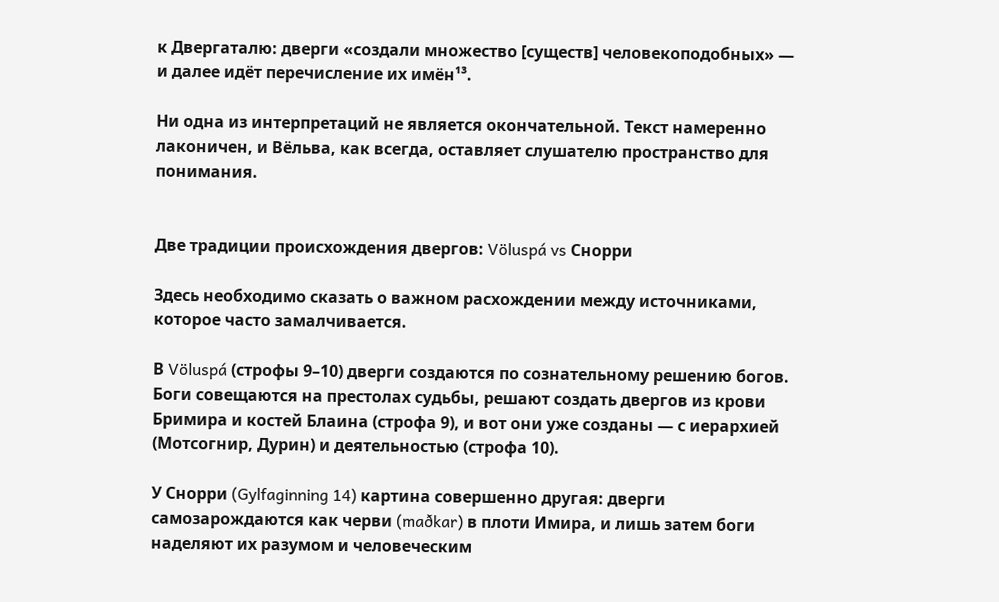к Двергаталю: дверги «создали множество [существ] человекоподобных» — и далее идёт перечисление их имён¹³.

Ни одна из интерпретаций не является окончательной. Текст намеренно лаконичен, и Вёльва, как всегда, оставляет слушателю пространство для понимания.


Две традиции происхождения двергов: Völuspá vs Снорри

Здесь необходимо сказать о важном расхождении между источниками, которое часто замалчивается.

В Völuspá (строфы 9–10) дверги создаются по сознательному решению богов. Боги совещаются на престолах судьбы, решают создать двергов из крови Бримира и костей Блаина (строфа 9), и вот они уже созданы — с иерархией (Мотсогнир, Дурин) и деятельностью (строфа 10).

У Снорри (Gylfaginning 14) картина совершенно другая: дверги самозарождаются как черви (maðkar) в плоти Имира, и лишь затем боги наделяют их разумом и человеческим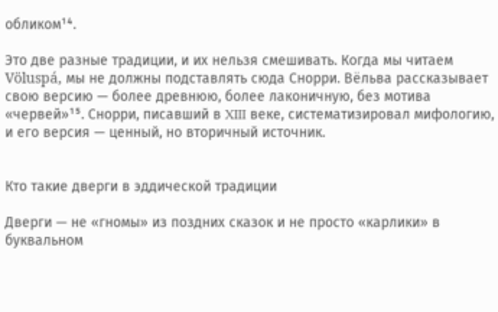обликом¹⁴.

Это две разные традиции, и их нельзя смешивать. Когда мы читаем Völuspá, мы не должны подставлять сюда Снорри. Вёльва рассказывает свою версию — более древнюю, более лаконичную, без мотива «червей»¹⁵. Снорри, писавший в XIII веке, систематизировал мифологию, и его версия — ценный, но вторичный источник.


Кто такие дверги в эддической традиции

Дверги — не «гномы» из поздних сказок и не просто «карлики» в буквальном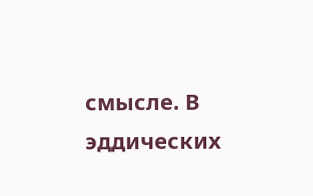смысле. В эддических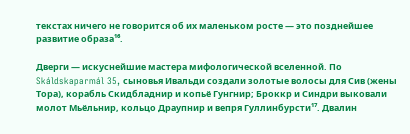текстах ничего не говорится об их маленьком росте — это позднейшее развитие образа¹⁶.

Дверги — искуснейшие мастера мифологической вселенной. По Skáldskaparmál 35, сыновья Ивальди создали золотые волосы для Сив (жены Тора), корабль Скидбладнир и копьё Гунгнир; Броккр и Синдри выковали молот Мьёльнир, кольцо Драупнир и вепря Гуллинбурсти¹⁷. Двалин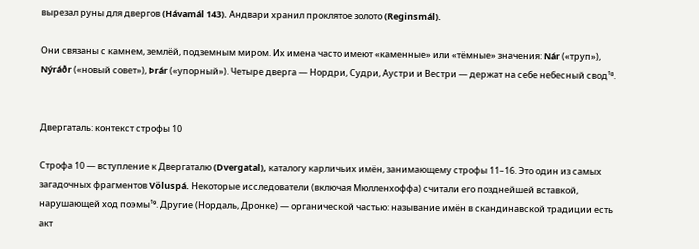вырезал руны для двергов (Hávamál 143). Андвари хранил проклятое золото (Reginsmál).

Они связаны с камнем, землёй, подземным миром. Их имена часто имеют «каменные» или «тёмные» значения: Nár («труп»), Nýráðr («новый совет»), Þrár («упорный»). Четыре дверга — Нордри, Судри, Аустри и Вестри — держат на себе небесный свод¹⁸.


Двергаталь: контекст строфы 10

Строфа 10 — вступление к Двергаталю (Dvergatal), каталогу карличьих имён, занимающему строфы 11–16. Это один из самых загадочных фрагментов Völuspá. Некоторые исследователи (включая Мюлленхоффа) считали его позднейшей вставкой, нарушающей ход поэмы¹⁹. Другие (Нордаль, Дронке) — органической частью: называние имён в скандинавской традиции есть акт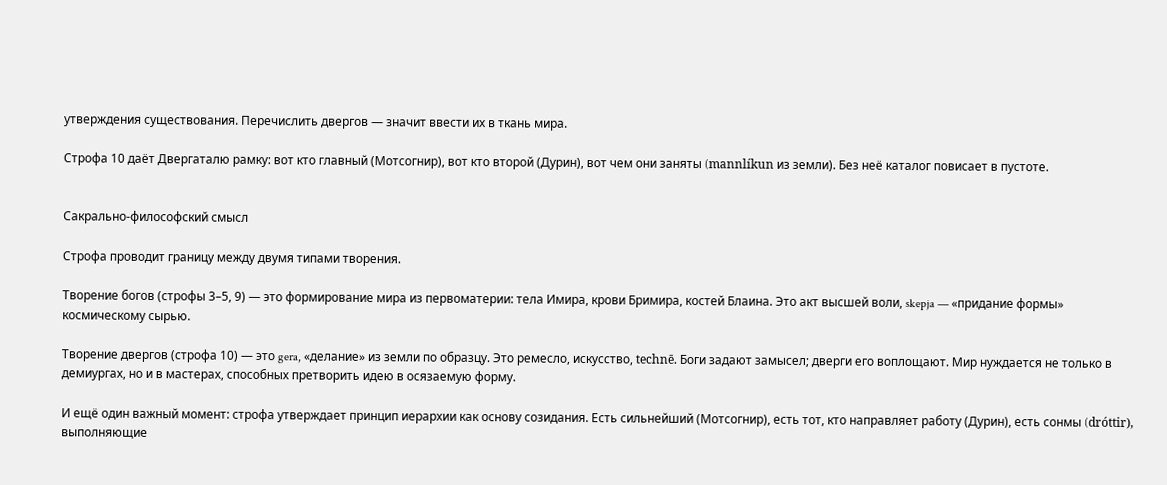утверждения существования. Перечислить двергов — значит ввести их в ткань мира.

Строфа 10 даёт Двергаталю рамку: вот кто главный (Мотсогнир), вот кто второй (Дурин), вот чем они заняты (mannlíkun из земли). Без неё каталог повисает в пустоте.


Сакрально-философский смысл

Строфа проводит границу между двумя типами творения.

Творение богов (строфы 3–5, 9) — это формирование мира из первоматерии: тела Имира, крови Бримира, костей Блаина. Это акт высшей воли, skepja — «придание формы» космическому сырью.

Творение двергов (строфа 10) — это gera, «делание» из земли по образцу. Это ремесло, искусство, technē. Боги задают замысел; дверги его воплощают. Мир нуждается не только в демиургах, но и в мастерах, способных претворить идею в осязаемую форму.

И ещё один важный момент: строфа утверждает принцип иерархии как основу созидания. Есть сильнейший (Мотсогнир), есть тот, кто направляет работу (Дурин), есть сонмы (dróttir), выполняющие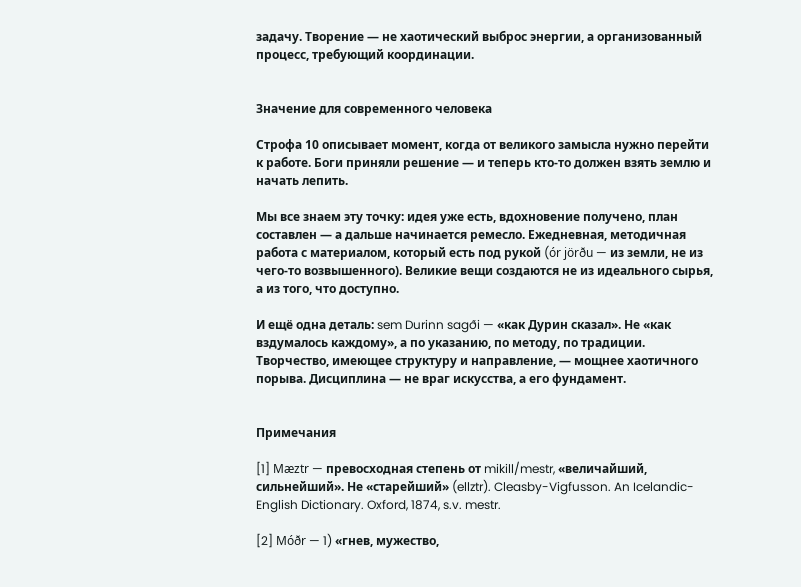задачу. Творение — не хаотический выброс энергии, а организованный процесс, требующий координации.


Значение для современного человека

Строфа 10 описывает момент, когда от великого замысла нужно перейти к работе. Боги приняли решение — и теперь кто-то должен взять землю и начать лепить.

Мы все знаем эту точку: идея уже есть, вдохновение получено, план составлен — а дальше начинается ремесло. Ежедневная, методичная работа с материалом, который есть под рукой (ór jörðu — из земли, не из чего-то возвышенного). Великие вещи создаются не из идеального сырья, а из того, что доступно.

И ещё одна деталь: sem Durinn sagði — «как Дурин сказал». Не «как вздумалось каждому», а по указанию, по методу, по традиции. Творчество, имеющее структуру и направление, — мощнее хаотичного порыва. Дисциплина — не враг искусства, а его фундамент.


Примечания

[1] Mæztr — превосходная степень от mikill/mestr, «величайший, сильнейший». Не «старейший» (ellztr). Cleasby-Vigfusson. An Icelandic-English Dictionary. Oxford, 1874, s.v. mestr.

[2] Móðr — 1) «гнев, мужество,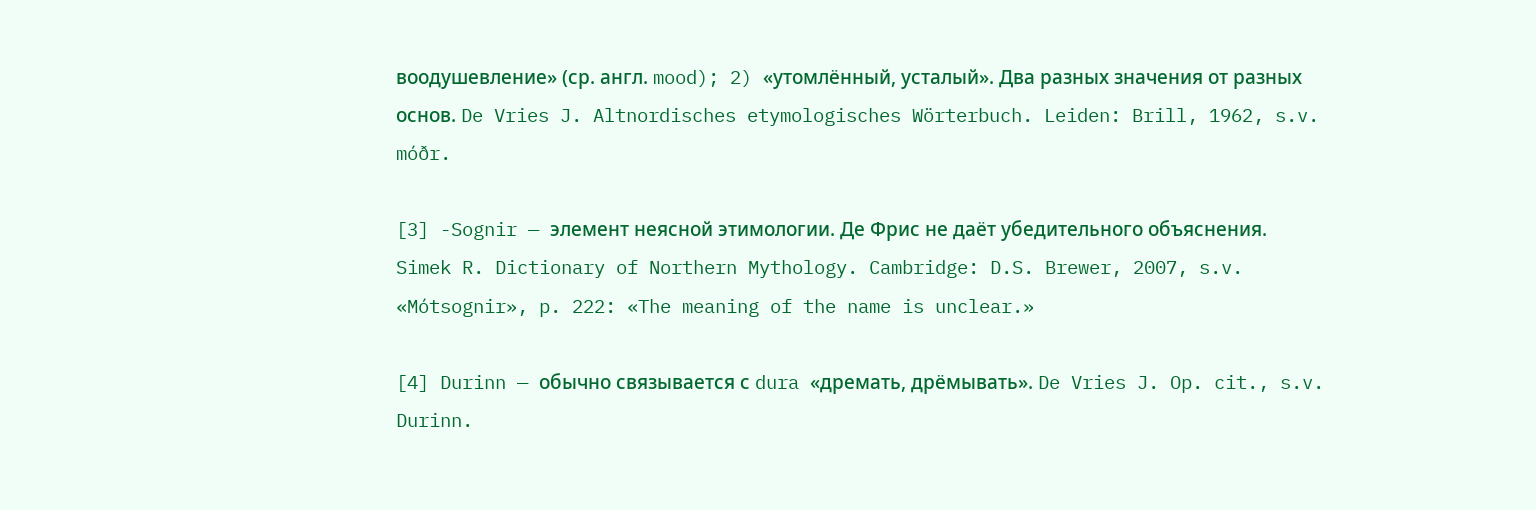воодушевление» (ср. англ. mood); 2) «утомлённый, усталый». Два разных значения от разных основ. De Vries J. Altnordisches etymologisches Wörterbuch. Leiden: Brill, 1962, s.v. móðr.

[3] -Sognir — элемент неясной этимологии. Де Фрис не даёт убедительного объяснения. Simek R. Dictionary of Northern Mythology. Cambridge: D.S. Brewer, 2007, s.v. «Mótsognir», p. 222: «The meaning of the name is unclear.»

[4] Durinn — обычно связывается с dura «дремать, дрёмывать». De Vries J. Op. cit., s.v. Durinn.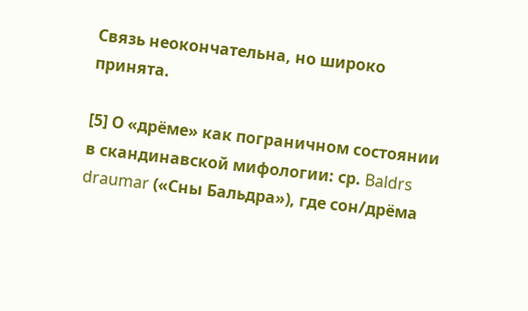Связь неокончательна, но широко принята.

[5] О «дрёме» как пограничном состоянии в скандинавской мифологии: ср. Baldrs draumar («Сны Бальдра»), где сон/дрёма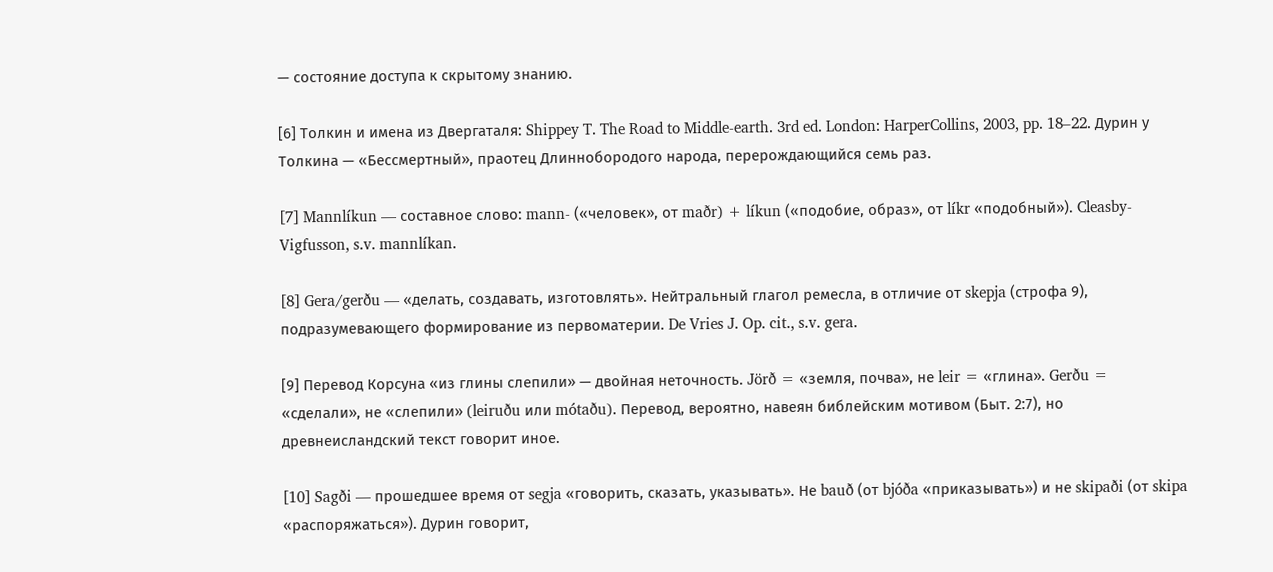— состояние доступа к скрытому знанию.

[6] Толкин и имена из Двергаталя: Shippey T. The Road to Middle-earth. 3rd ed. London: HarperCollins, 2003, pp. 18–22. Дурин у Толкина — «Бессмертный», праотец Длиннобородого народа, перерождающийся семь раз.

[7] Mannlíkun — составное слово: mann- («человек», от maðr) + líkun («подобие, образ», от líkr «подобный»). Cleasby-Vigfusson, s.v. mannlíkan.

[8] Gera/gerðu — «делать, создавать, изготовлять». Нейтральный глагол ремесла, в отличие от skepja (строфа 9), подразумевающего формирование из первоматерии. De Vries J. Op. cit., s.v. gera.

[9] Перевод Корсуна «из глины слепили» — двойная неточность. Jörð = «земля, почва», не leir = «глина». Gerðu = «сделали», не «слепили» (leiruðu или mótaðu). Перевод, вероятно, навеян библейским мотивом (Быт. 2:7), но древнеисландский текст говорит иное.

[10] Sagði — прошедшее время от segja «говорить, сказать, указывать». Не bauð (от bjóða «приказывать») и не skipaði (от skipa «распоряжаться»). Дурин говорит,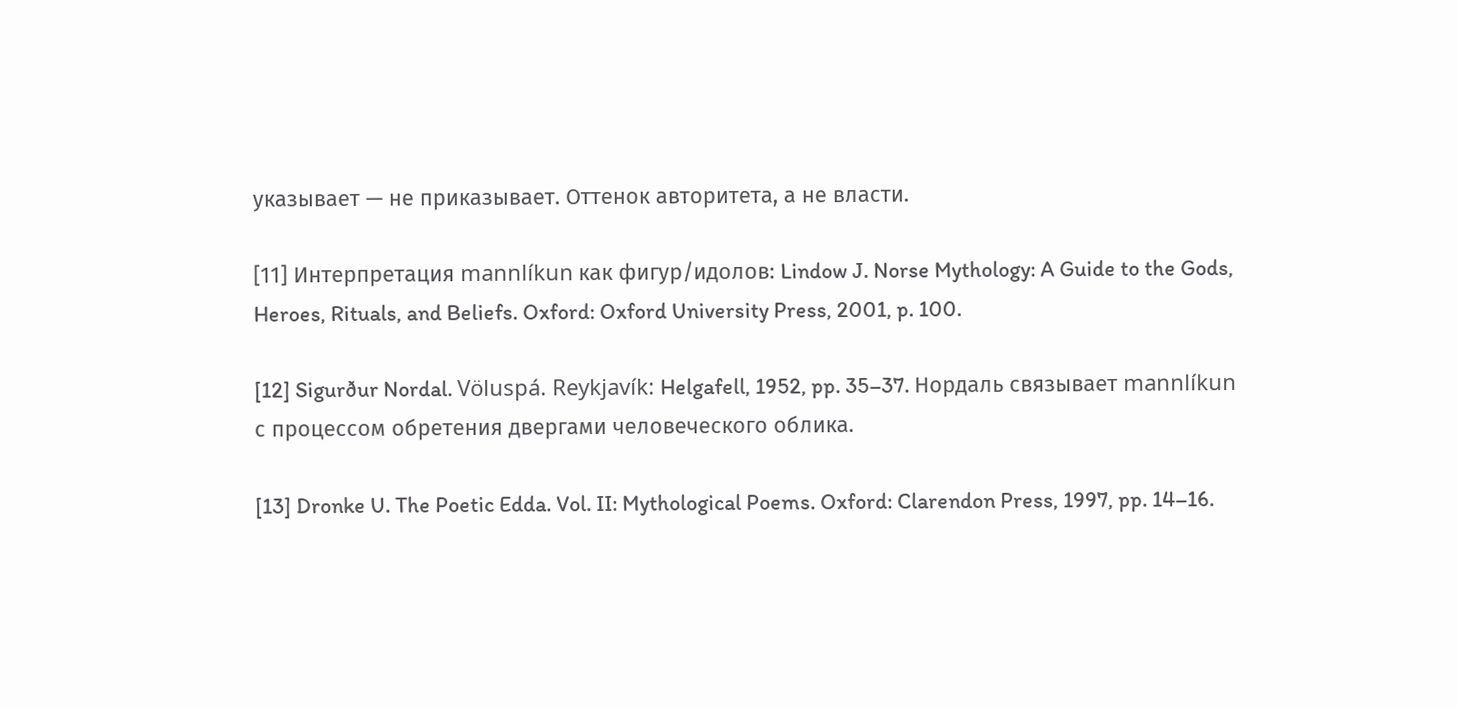указывает — не приказывает. Оттенок авторитета, а не власти.

[11] Интерпретация mannlíkun как фигур/идолов: Lindow J. Norse Mythology: A Guide to the Gods, Heroes, Rituals, and Beliefs. Oxford: Oxford University Press, 2001, p. 100.

[12] Sigurður Nordal. Völuspá. Reykjavík: Helgafell, 1952, pp. 35–37. Нордаль связывает mannlíkun с процессом обретения двергами человеческого облика.

[13] Dronke U. The Poetic Edda. Vol. II: Mythological Poems. Oxford: Clarendon Press, 1997, pp. 14–16.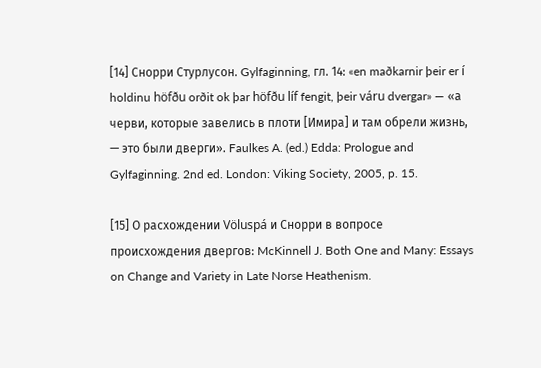[14] Снорри Стурлусон. Gylfaginning, гл. 14: «en maðkarnir þeir er í holdinu höfðu orðit ok þar höfðu líf fengit, þeir váru dvergar» — «а черви, которые завелись в плоти [Имира] и там обрели жизнь, — это были дверги». Faulkes A. (ed.) Edda: Prologue and Gylfaginning. 2nd ed. London: Viking Society, 2005, p. 15.

[15] О расхождении Völuspá и Снорри в вопросе происхождения двергов: McKinnell J. Both One and Many: Essays on Change and Variety in Late Norse Heathenism.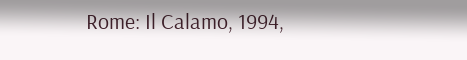Rome: Il Calamo, 1994,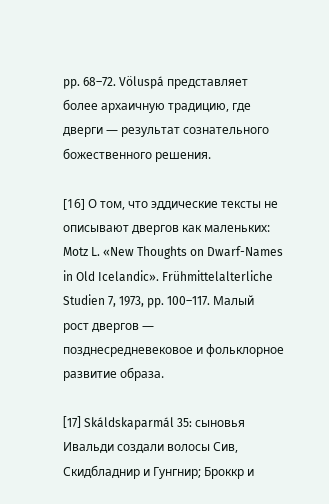pp. 68–72. Völuspá представляет более архаичную традицию, где дверги — результат сознательного божественного решения.

[16] О том, что эддические тексты не описывают двергов как маленьких: Motz L. «New Thoughts on Dwarf-Names in Old Icelandic». Frühmittelalterliche Studien 7, 1973, pp. 100–117. Малый рост двергов — позднесредневековое и фольклорное развитие образа.

[17] Skáldskaparmál 35: сыновья Ивальди создали волосы Сив, Скидбладнир и Гунгнир; Броккр и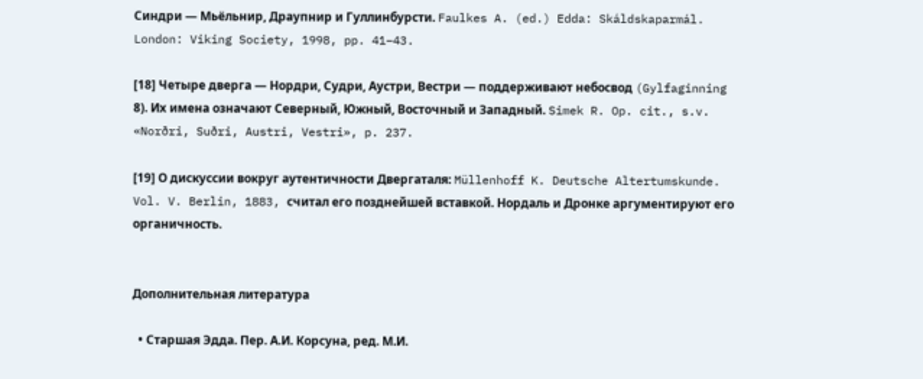Синдри — Мьёльнир, Драупнир и Гуллинбурсти. Faulkes A. (ed.) Edda: Skáldskaparmál. London: Viking Society, 1998, pp. 41–43.

[18] Четыре дверга — Нордри, Судри, Аустри, Вестри — поддерживают небосвод (Gylfaginning 8). Их имена означают Северный, Южный, Восточный и Западный. Simek R. Op. cit., s.v. «Norðri, Suðri, Austri, Vestri», p. 237.

[19] О дискуссии вокруг аутентичности Двергаталя: Müllenhoff K. Deutsche Altertumskunde. Vol. V. Berlin, 1883, считал его позднейшей вставкой. Нордаль и Дронке аргументируют его органичность.


Дополнительная литература

  • Старшая Эдда. Пер. А.И. Корсуна, ред. М.И.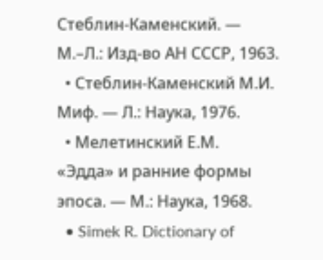Стеблин-Каменский. — М.–Л.: Изд-во АН СССР, 1963.
  • Стеблин-Каменский М.И. Миф. — Л.: Наука, 1976.
  • Мелетинский Е.М. «Эдда» и ранние формы эпоса. — М.: Наука, 1968.
  • Simek R. Dictionary of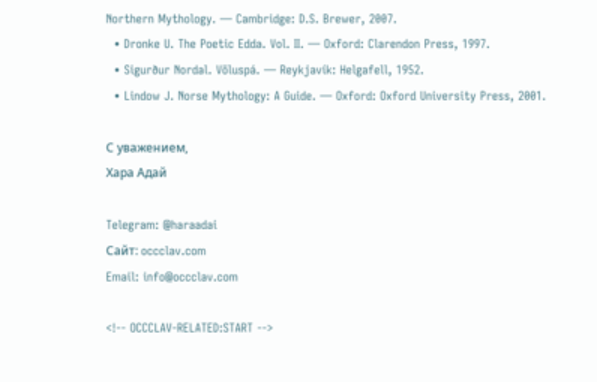Northern Mythology. — Cambridge: D.S. Brewer, 2007.
  • Dronke U. The Poetic Edda. Vol. II. — Oxford: Clarendon Press, 1997.
  • Sigurður Nordal. Völuspá. — Reykjavík: Helgafell, 1952.
  • Lindow J. Norse Mythology: A Guide. — Oxford: Oxford University Press, 2001.

С уважением,
Хара Адай

Telegram: @haraadai
Сайт: occclav.com
Email: info@occclav.com

<!-- OCCCLAV-RELATED:START -->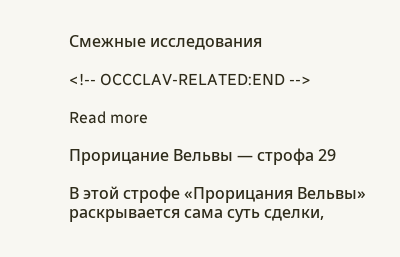Смежные исследования

<!-- OCCCLAV-RELATED:END -->

Read more

Прорицание Вельвы — строфа 29

В этой строфе «Прорицания Вельвы» раскрывается сама суть сделки,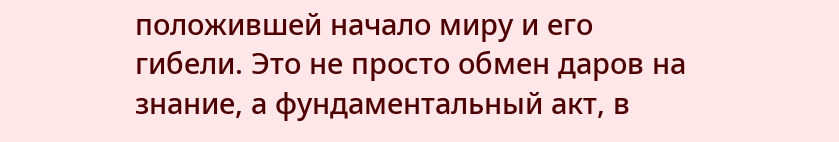положившей начало миру и его гибели. Это не просто обмен даров на знание, а фундаментальный акт, в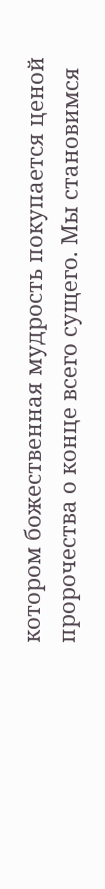котором божественная мудрость покупается ценой пророчества о конце всего сущего. Мы становимся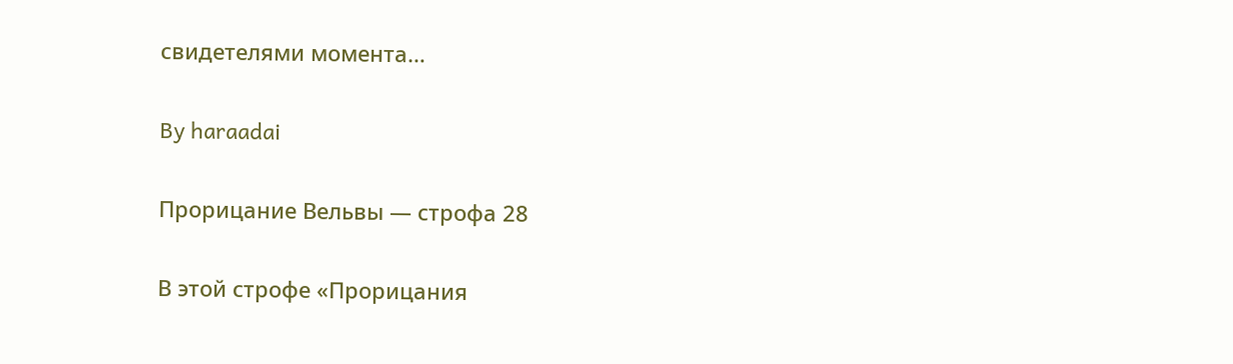свидетелями момента…

By haraadai

Прорицание Вельвы — строфа 28

В этой строфе «Прорицания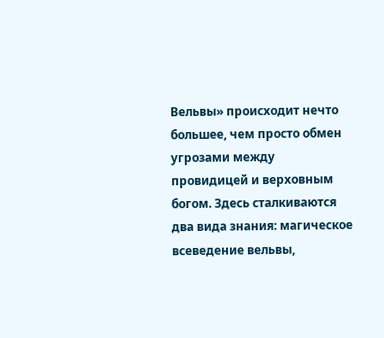Вельвы» происходит нечто большее, чем просто обмен угрозами между провидицей и верховным богом. Здесь сталкиваются два вида знания: магическое всеведение вельвы,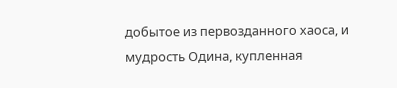добытое из первозданного хаоса, и мудрость Одина, купленная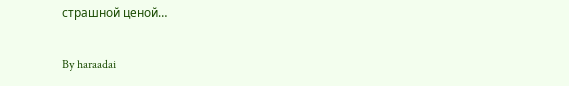страшной ценой…

By haraadai